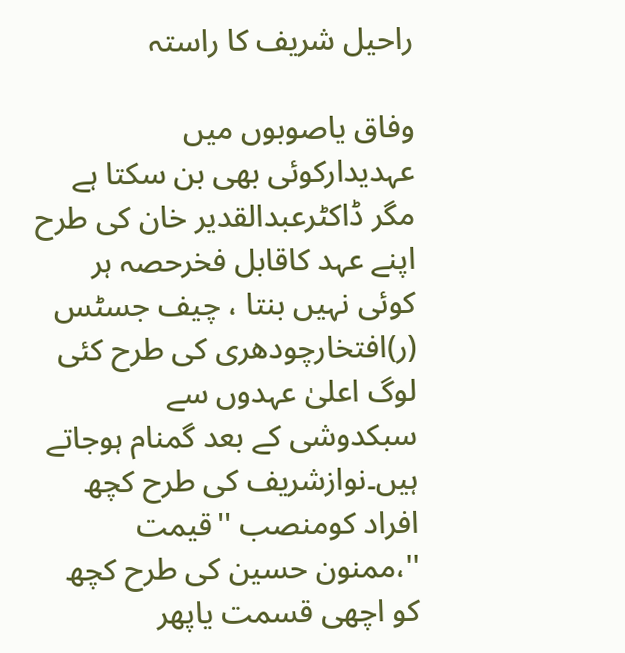راحیل شریف کا راستہ

وفاق یاصوبوں میں عہدیدارکوئی بھی بن سکتا ہے مگر ڈاکٹرعبدالقدیر خان کی طرح اپنے عہد کاقابل فخرحصہ ہر کوئی نہیں بنتا ، چیف جسٹس (ر)افتخارچودھری کی طرح کئی لوگ اعلیٰ عہدوں سے سبکدوشی کے بعد گمنام ہوجاتے ہیں۔نوازشریف کی طرح کچھ افراد کومنصب ''قیمت ''،ممنون حسین کی طرح کچھ کو اچھی قسمت یاپھر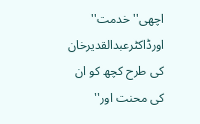اچھی'' خدمت'' اورڈاکٹرعبدالقدیرخان کی طرح کچھ کو ان کی محنت اور''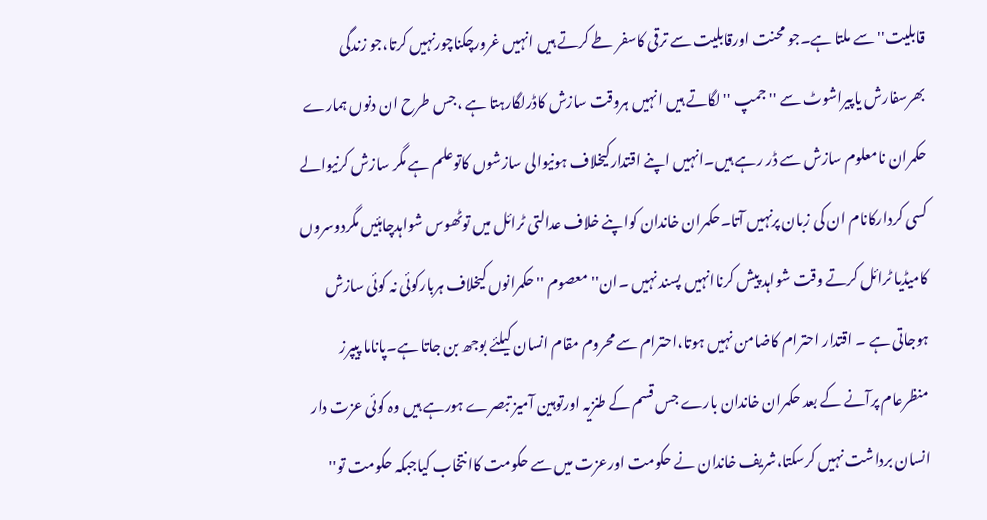قابلیت'' سے ملتا ہے۔جو محنت اورقابلیت سے ترقی کاسفر طے کرتے ہیں انہیں غرورچکناچورنہیں کرتا،جو زندگی بھرسفارش یاپیراشوٹ سے ''جمپ ''لگاتے ہیں انہیں ہروقت سازش کاڈرلگارہتا ہے ،جس طرح ان دنوں ہمارے حکمران نامعلوم سازش سے ڈر رہے ہیں۔انہیں اپنے اقتدارکیخلاف ہونیوالی سازشوں کاتوعلم ہے مگر سازش کرنیوالے کسی کردارکانام ان کی زبان پرنہیں آتا۔حکمران خاندان کواپنے خلاف عدالتی ٹرائل میں توٹھوس شواہدچاہئیں مگردوسروں کامیڈیا ٹرائل کرتے وقت شواہد پیش کرناانہیں پسند نہیں ۔ان'' معصوم ''حکمرانوں کیخلاف ہربارکوئی نہ کوئی سازش ہوجاتی ہے ۔ اقتدار احترام کاضامن نہیں ہوتا،احترام سے محروم مقام انسان کیلئے بوجھ بن جاتا ہے۔پاناما پیپرز منظرعام پرآنے کے بعد حکمران خاندان بارے جس قسم کے طنزیہ اورتوہین آمیز تبصرے ہورہے ہیں وہ کوئی عزت دار انسان برداشت نہیں کرسکتا،شریف خاندان نے حکومت اورعزت میں سے حکومت کاانتخاب کیاجبکہ حکومت تو''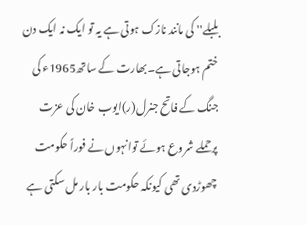بلبلے'' کی مانند نازک ہوتی ہے یہ تو ایک نہ ایک دن ختم ہوجاتی ہے۔بھارت کے ساتھ1965ء کی جنگ کے فاتح جنرل(ر)ایوب خان کی عزت پرحملے شروع ہوئے توانہوں نے فوراً حکومت چھوڑدی تھی کیونکہ حکومت بار بار مل سکتی ہے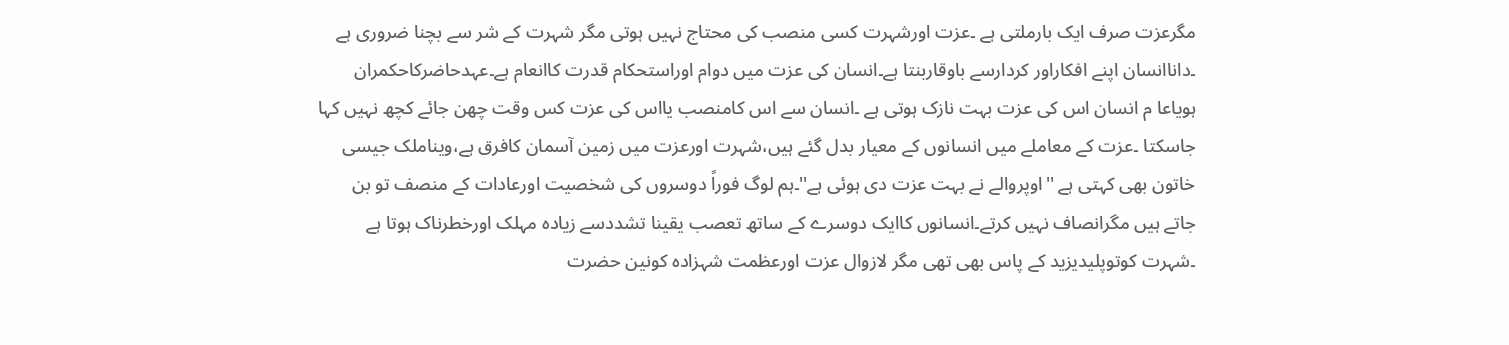مگرعزت صرف ایک بارملتی ہے ۔عزت اورشہرت کسی منصب کی محتاج نہیں ہوتی مگر شہرت کے شر سے بچنا ضروری ہے ۔داناانسان اپنے افکاراور کردارسے باوقاربنتا ہے۔انسان کی عزت میں دوام اوراستحکام قدرت کاانعام ہے۔عہدحاضرکاحکمران ہویاعا م انسان اس کی عزت بہت نازک ہوتی ہے ۔انسان سے اس کامنصب یااس کی عزت کس وقت چھن جائے کچھ نہیں کہا جاسکتا ۔عزت کے معاملے میں انسانوں کے معیار بدل گئے ہیں،شہرت اورعزت میں زمین آسمان کافرق ہے،ویناملک جیسی خاتون بھی کہتی ہے ''اوپروالے نے بہت عزت دی ہوئی ہے''۔ہم لوگ فوراً دوسروں کی شخصیت اورعادات کے منصف تو بن جاتے ہیں مگرانصاف نہیں کرتے۔انسانوں کاایک دوسرے کے ساتھ تعصب یقینا تشددسے زیادہ مہلک اورخطرناک ہوتا ہے ۔شہرت کوتوپلیدیزید کے پاس بھی تھی مگر لازوال عزت اورعظمت شہزادہ کونین حضرت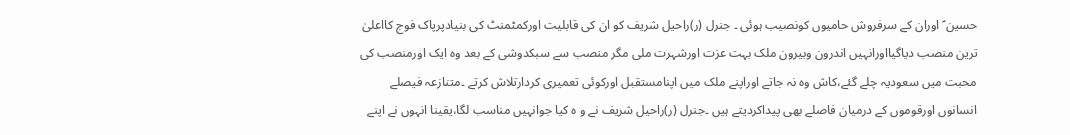حسین ؑ اوران کے سرفروش حامیوں کونصیب ہوئی ۔ جنرل (ر)راحیل شریف کو ان کی قابلیت اورکمٹمنٹ کی بنیادپرپاک فوج کااعلیٰ ترین منصب دیاگیااورانہیں اندرون وبیرون ملک بہت عزت اورشہرت ملی مگر منصب سے سبکدوشی کے بعد وہ ایک اورمنصب کی محبت میں سعودیہ چلے گئے،کاش وہ نہ جاتے اوراپنے ملک میں اپنامستقبل اورکوئی تعمیری کردارتلاش کرتے ۔متنازعہ فیصلے انسانوں اورقوموں کے درمیان فاصلے بھی پیداکردیتے ہیں ۔جنرل (ر)راحیل شریف نے و ہ کیا جوانہیں مناسب لگا،یقینا انہوں نے اپنے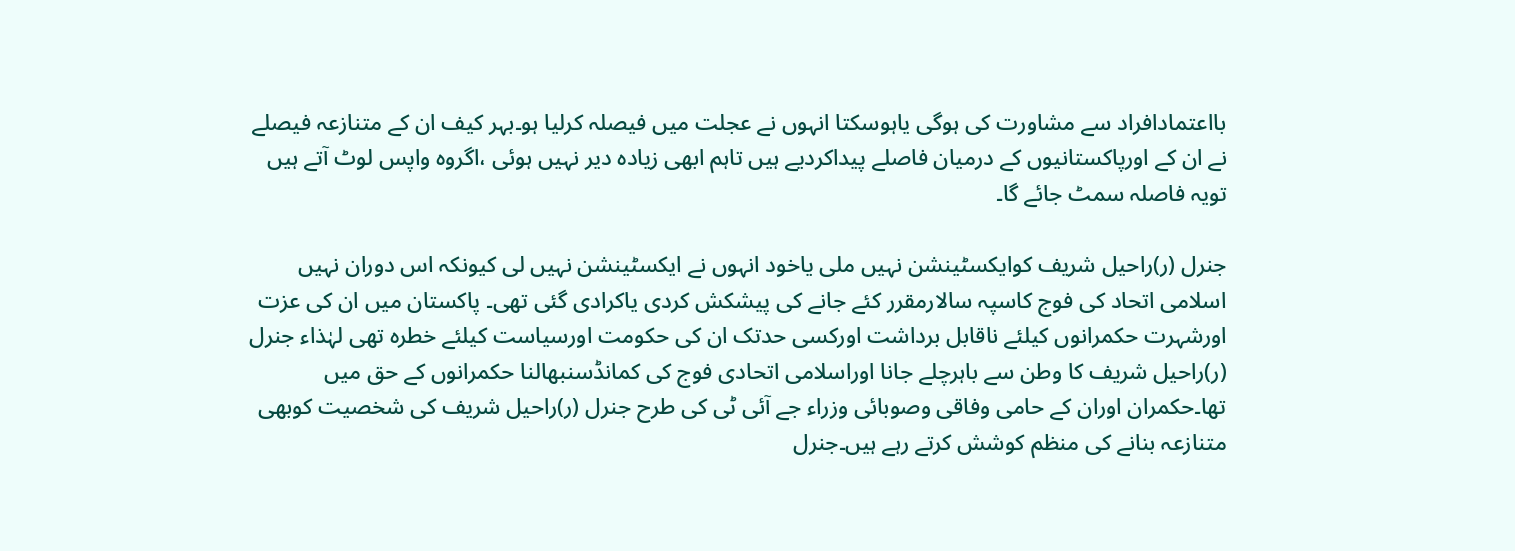بااعتمادافراد سے مشاورت کی ہوگی یاہوسکتا انہوں نے عجلت میں فیصلہ کرلیا ہو۔بہر کیف ان کے متنازعہ فیصلے نے ان کے اورپاکستانیوں کے درمیان فاصلے پیداکردیے ہیں تاہم ابھی زیادہ دیر نہیں ہوئی ،اگروہ واپس لوٹ آتے ہیں تویہ فاصلہ سمٹ جائے گا۔

جنرل (ر)راحیل شریف کوایکسٹینشن نہیں ملی یاخود انہوں نے ایکسٹینشن نہیں لی کیونکہ اس دوران نہیں اسلامی اتحاد کی فوج کاسپہ سالارمقرر کئے جانے کی پیشکش کردی یاکرادی گئی تھی۔ پاکستان میں ان کی عزت اورشہرت حکمرانوں کیلئے ناقابل برداشت اورکسی حدتک ان کی حکومت اورسیاست کیلئے خطرہ تھی لہٰذاء جنرل (ر)راحیل شریف کا وطن سے باہرچلے جانا اوراسلامی اتحادی فوج کی کمانڈسنبھالنا حکمرانوں کے حق میں تھا۔حکمران اوران کے حامی وفاقی وصوبائی وزراء جے آئی ٹی کی طرح جنرل (ر)راحیل شریف کی شخصیت کوبھی متنازعہ بنانے کی منظم کوشش کرتے رہے ہیں۔جنرل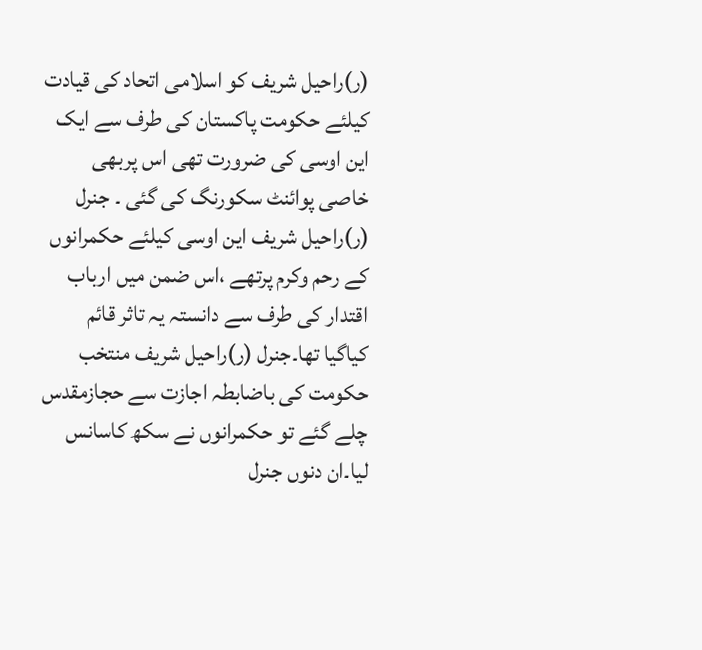(ر)راحیل شریف کو اسلامی اتحاد کی قیادت کیلئے حکومت پاکستان کی طرف سے ایک این اوسی کی ضرورت تھی اس پربھی خاصی پوائنٹ سکورنگ کی گئی ۔ جنرل (ر)راحیل شریف این اوسی کیلئے حکمرانوں کے رحم وکرم پرتھے ،اس ضمن میں ارباب اقتدار کی طرف سے دانستہ یہ تاثر قائم کیاگیا تھا۔جنرل (ر)راحیل شریف منتخب حکومت کی باضابطہ اجازت سے حجازمقدس چلے گئے تو حکمرانوں نے سکھ کاسانس لیا۔ان دنوں جنرل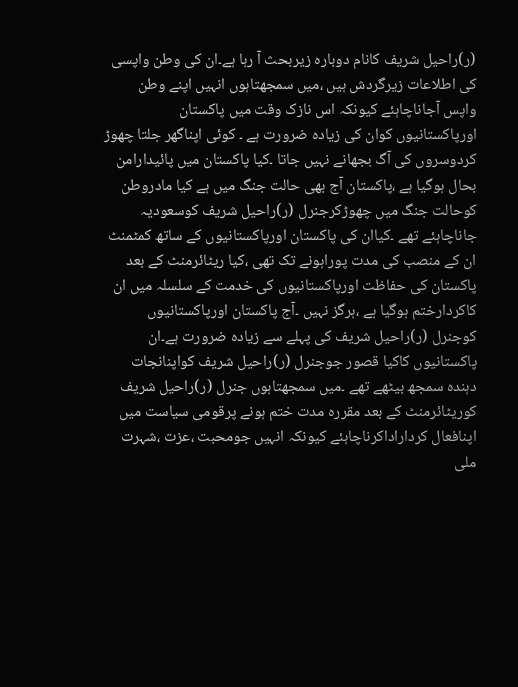(ر)راحیل شریف کانام دوبارہ زیربحث آ رہا ہے۔ان کی وطن واپسی کی اطلاعات زیرگردش ہیں ،میں سمجھتاہوں انہیں اپنے وطن واپس آجاناچاہئے کیونکہ اس نازک وقت میں پاکستان اورپاکستانیوں کوان کی زیادہ ضرورت ہے ۔ کوئی اپناگھر جلتا چھوڑ کردوسروں کی آگ بجھانے نہیں جاتا ۔کیا پاکستان میں پائیدارامن بحال ہوگیا ہے ،پاکستان آج بھی حالت جنگ میں ہے کیا مادروطن کوحالت جنگ میں چھوڑکرجنرل (ر)راحیل شریف کوسعودیہ جاناچاہئے تھے ۔کیاان کی پاکستان اورپاکستانیوں کے ساتھ کمٹمنٹ ان کے منصب کی مدت پوراہونے تک تھی ،کیا ریٹائرمنٹ کے بعد پاکستان کی حفاظت اورپاکستانیوں کی خدمت کے سلسلہ میں ان کاکردارختم ہوگیا ہے ،ہرگز نہیں ۔آج پاکستان اورپاکستانیوں کوجنرل (ر)راحیل شریف کی پہلے سے زیادہ ضرورت ہے۔ان پاکستانیوں کاکیا قصور جوجنرل (ر)راحیل شریف کواپنانجات دہندہ سمجھ بیٹھے تھے ۔میں سمجھتاہوں جنرل (ر)راحیل شریف کوریٹائرمنٹ کے بعد مقررہ مدت ختم ہونے پرقومی سیاست میں اپنافعال کرداراداکرناچاہئے کیونکہ انہیں جومحبت ،عزت ،شہرت ملی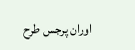اوران پرجس طرح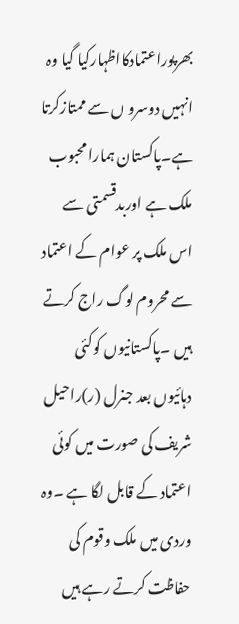بھرپوراعتمادکااظہارکیا گیا وہ انہیں دوسرو ں سے ممتازکرتا ہے۔پاکستان ہمارا محبوب ملک ہے اوربدقسمتی سے اس ملک پر عوام کے اعتماد سے محروم لوگ راج کرتے ہیں ۔پاکستانیوں کوکئی دہائیوں بعد جنرل (ر)راحیل شریف کی صورت میں کوئی اعتماد کے قابل لگا ہے ۔وہ وردی میں ملک وقوم کی حفاظت کرتے رہے ہیں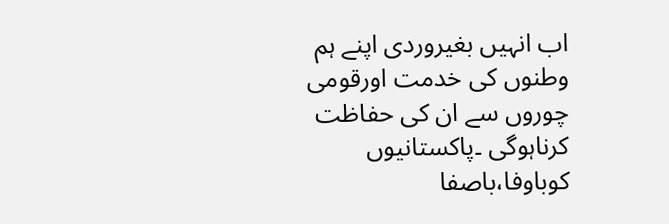اب انہیں بغیروردی اپنے ہم وطنوں کی خدمت اورقومی چوروں سے ان کی حفاظت کرناہوگی ۔پاکستانیوں کوباوفا،باصفا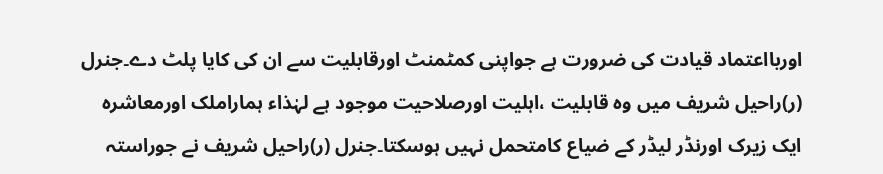اوربااعتماد قیادت کی ضرورت ہے جواپنی کمٹمنٹ اورقابلیت سے ان کی کایا پلٹ دے۔جنرل (ر)راحیل شریف میں وہ قابلیت ،اہلیت اورصلاحیت موجود ہے لہٰذاء ہماراملک اورمعاشرہ ایک زیرک اورنڈر لیڈر کے ضیاع کامتحمل نہیں ہوسکتا۔جنرل (ر)راحیل شریف نے جوراستہ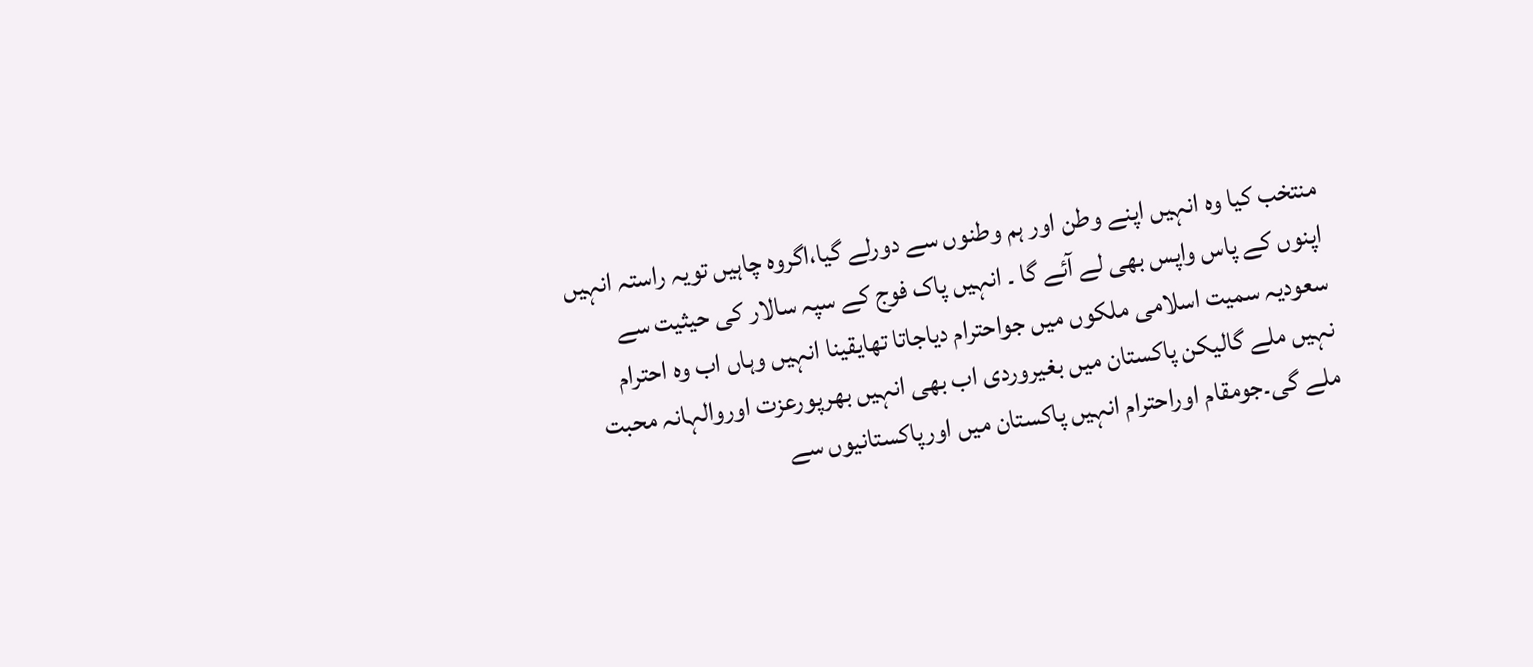منتخب کیا وہ انہیں اپنے وطن اور ہم وطنوں سے دورلے گیا،اگروہ چاہیں تویہ راستہ انہیں اپنوں کے پاس واپس بھی لے آئے گا ۔ انہیں پاک فوج کے سپہ سالار کی حیثیت سے سعودیہ سمیت اسلامی ملکوں میں جواحترام دیاجاتا تھایقینا انہیں وہاں اب وہ احترام نہیں ملے گالیکن پاکستان میں بغیروردی اب بھی انہیں بھرپورعزت اوروالہانہ محبت ملے گی۔جومقام اوراحترام انہیں پاکستان میں اورپاکستانیوں سے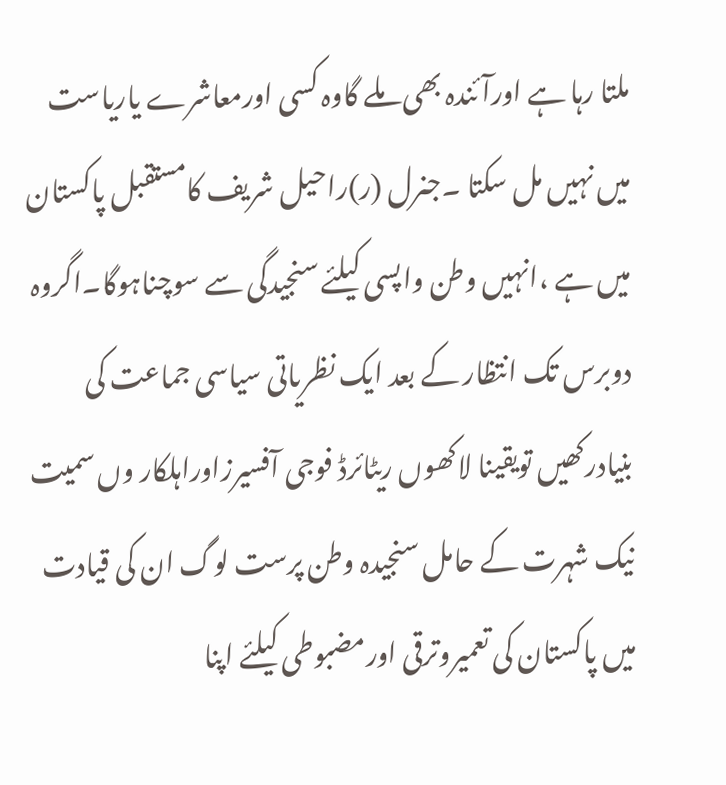ملتا رہا ہے اورآئندہ بھی ملے گاوہ کسی اورمعاشرے یاریاست میں نہیں مل سکتا ۔جنرل (ر)راحیل شریف کامستقبل پاکستان میں ہے ،انہیں وطن واپسی کیلئے سنجیدگی سے سوچناہوگا۔اگروہ دوبرس تک انتظار کے بعد ایک نظریاتی سیاسی جماعت کی بنیادرکھیں تویقینا لاکھوں ریٹائرڈ فوجی آفسیرزاوراہلکار وں سمیت نیک شہرت کے حامل سنجیدہ وطن پرست لوگ ان کی قیادت میں پاکستان کی تعمیروترقی اورمضبوطی کیلئے اپنا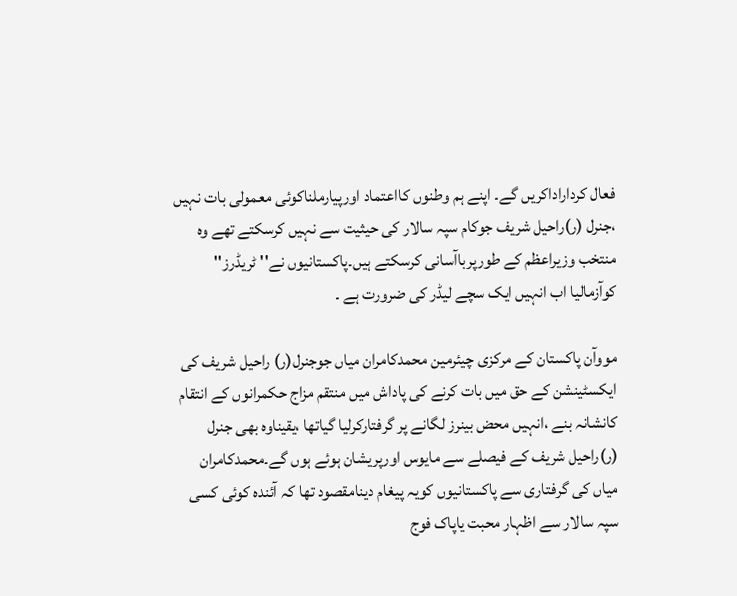فعال کرداراداکریں گے۔ اپنے ہم وطنوں کااعتماد اورپیارملناکوئی معمولی بات نہیں ،جنرل (ر)راحیل شریف جوکام سپہ سالار کی حیثیت سے نہیں کرسکتے تھے وہ منتخب وزیراعظم کے طورپرباآسانی کرسکتے ہیں۔پاکستانیوں نے'' ٹریڈرز'' کوآزمالیا اب انہیں ایک سچے لیڈر کی ضرورت ہے ۔

مووآن پاکستان کے مرکزی چیئرمین محمدکامران میاں جوجنرل(ر) راحیل شریف کی ایکسٹینشن کے حق میں بات کرنے کی پاداش میں منتقم مزاج حکمرانوں کے انتقام کانشانہ بنے ،انہیں محض بینرز لگانے پر گرفتارکرلیا گیاتھا ،یقیناوہ بھی جنرل (ر)راحیل شریف کے فیصلے سے مایوس اورپریشان ہوئے ہوں گے۔محمدکامران میاں کی گرفتاری سے پاکستانیوں کویہ پیغام دینامقصود تھا کہ آئندہ کوئی کسی سپہ سالار سے اظہار محبت یاپاک فوج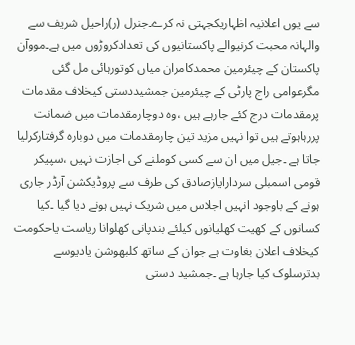سے یوں اعلانیہ اظہاریکجہتی نہ کرے۔جنرل (ر)راحیل شریف سے والہانہ محبت کرنیوالے پاکستانیوں کی تعدادکروڑوں میں ہے۔مووآن پاکستان کے چیئرمین محمدکامران میاں کوتورہائی مل گئی مگرعوامی راج پارٹی کے چیئرمین جمشیددستی کیخلاف مقدمات پرمقدمات درج کئے جارہے ہیں ،وہ دوچارمقدمات میں ضمانت پررہاہوتے ہیں توا نہیں مزید تین چارمقدمات میں دوبارہ گرفتارکرلیا جاتا ہے ۔جیل میں ان سے کسی کوملنے کی اجازت نہیں ،سپیکر قومی اسمبلی سردارایازصادق کی طرف سے پروڈیکشن آرڈر جاری ہونے کے باوجود انہیں اجلاس میں شریک نہیں ہونے دیا گیا ۔کیا کسانوں کے کھیت کھلیانوں کیلئے بندپانی کھلوانا ریاست یاحکومت کیخلاف اعلان بغاوت ہے جوان کے ساتھ کلبھوشن یادیوسے بدترسلوک کیا جارہا ہے ۔جمشید دستی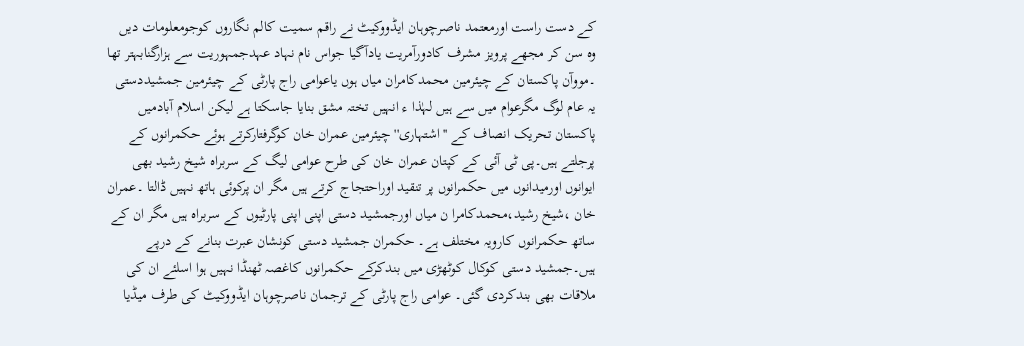کے دست راست اورمعتمد ناصرچوہان ایڈووکیٹ نے راقم سمیت کالم نگاروں کوجومعلومات دیں وہ سن کر مجھے پرویز مشرف کادورآمریت یادآگیا جواس نام نہاد عہدجمہوریت سے ہزارگنابہتر تھا ۔مووآن پاکستان کے چیئرمین محمدکامران میاں ہوں یاعوامی راج پارٹی کے چیئرمین جمشیددستی یہ عام لوگ مگرعوام میں سے ہیں لہٰذا ء انہیں تختہ مشق بنایا جاسکتا ہے لیکن اسلام آبادمیں پاکستان تحریک انصاف کے ''اشتہاری'' چیئرمین عمران خان کوگرفتارکرتے ہوئے حکمرانوں کے پرجلتے ہیں۔پی ٹی آئی کے کپتان عمران خان کی طرح عوامی لیگ کے سربراہ شیخ رشید بھی ایوانوں اورمیدانوں میں حکمرانوں پر تنقید اوراحتجاج کرتے ہیں مگر ان پرکوئی ہاتھ نہیں ڈالتا ۔عمران خان ،شیخ رشید،محمدکامرا ن میاں اورجمشید دستی اپنی اپنی پارٹیوں کے سربراہ ہیں مگر ان کے ساتھ حکمرانوں کارویہ مختلف ہے۔ حکمران جمشید دستی کونشان عبرت بنانے کے درپے ہیں۔جمشید دستی کوکال کوٹھڑی میں بندکرکے حکمرانوں کاغصہ ٹھنڈا نہیں ہوا اسلئے ان کی ملاقات بھی بندکردی گئی۔ عوامی راج پارٹی کے ترجمان ناصرچوہان ایڈووکیٹ کی طرف میڈیا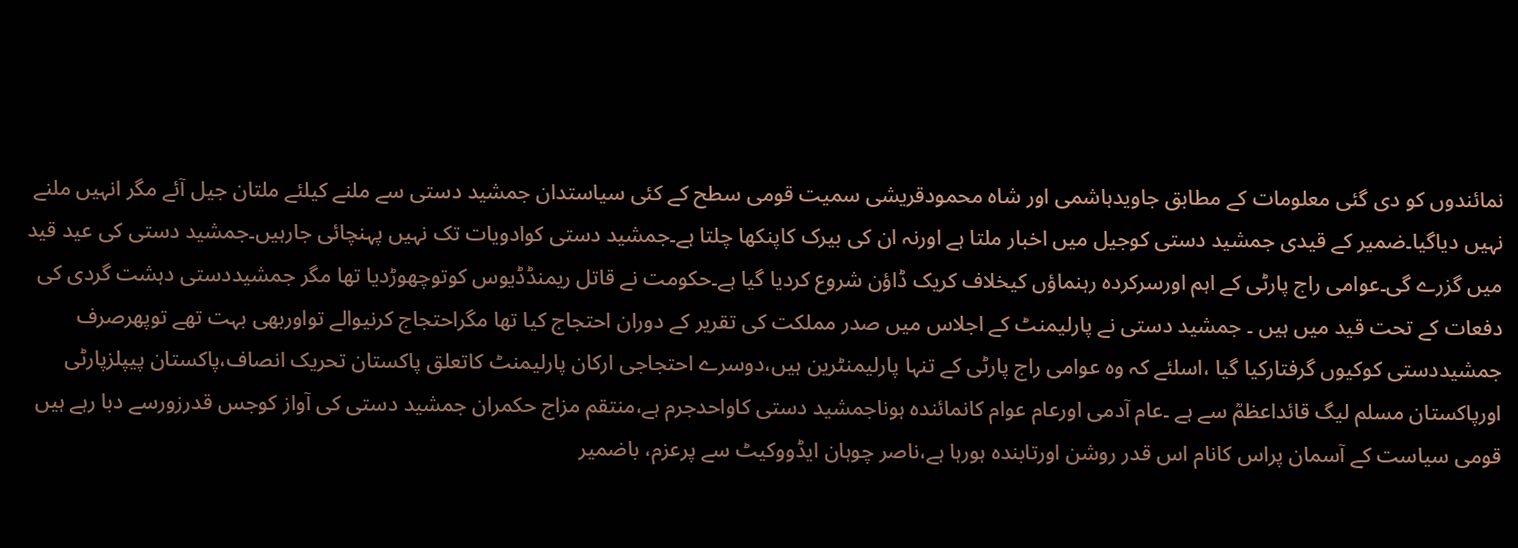نمائندوں کو دی گئی معلومات کے مطابق جاویدہاشمی اور شاہ محمودقریشی سمیت قومی سطح کے کئی سیاستدان جمشید دستی سے ملنے کیلئے ملتان جیل آئے مگر انہیں ملنے نہیں دیاگیا۔ضمیر کے قیدی جمشید دستی کوجیل میں اخبار ملتا ہے اورنہ ان کی بیرک کاپنکھا چلتا ہے۔جمشید دستی کوادویات تک نہیں پہنچائی جارہیں۔جمشید دستی کی عید قید میں گزرے گی۔عوامی راج پارٹی کے اہم اورسرکردہ رہنماؤں کیخلاف کریک ڈاؤن شروع کردیا گیا ہے۔حکومت نے قاتل ریمنڈڈیوس کوتوچھوڑدیا تھا مگر جمشیددستی دہشت گردی کی دفعات کے تحت قید میں ہیں ۔ جمشید دستی نے پارلیمنٹ کے اجلاس میں صدر مملکت کی تقریر کے دوران احتجاج کیا تھا مگراحتجاج کرنیوالے تواوربھی بہت تھے توپھرصرف جمشیددستی کوکیوں گرفتارکیا گیا ،اسلئے کہ وہ عوامی راج پارٹی کے تنہا پارلیمنٹرین ہیں،دوسرے احتجاجی ارکان پارلیمنٹ کاتعلق پاکستان تحریک انصاف،پاکستان پیپلزپارٹی اورپاکستان مسلم لیگ قائداعظمؒ سے ہے ۔عام آدمی اورعام عوام کانمائندہ ہوناجمشید دستی کاواحدجرم ہے،منتقم مزاج حکمران جمشید دستی کی آواز کوجس قدرزورسے دبا رہے ہیں قومی سیاست کے آسمان پراس کانام اس قدر روشن اورتابندہ ہورہا ہے،ناصر چوہان ایڈووکیٹ سے پرعزم، باضمیر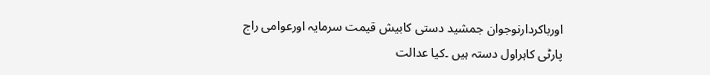اورباکردارنوجوان جمشید دستی کابیش قیمت سرمایہ اورعوامی راج پارٹی کاہراول دستہ ہیں ۔کیا عدالت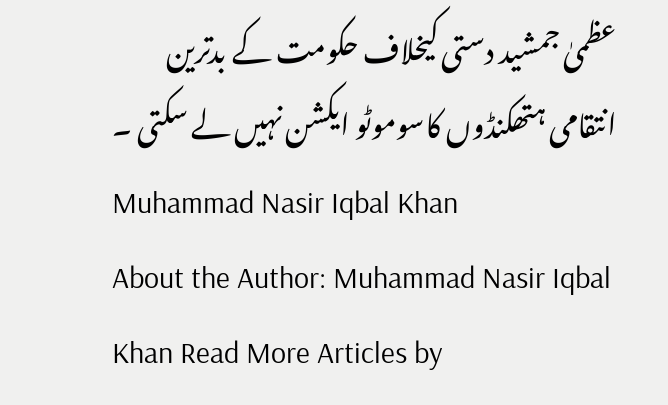عظمیٰ جمشید دستی کیخلاف حکومت کے بدترین انتقامی ہتھکنڈوں کاسوموٹو ایکشن نہیں لے سکتی ۔
Muhammad Nasir Iqbal Khan
About the Author: Muhammad Nasir Iqbal Khan Read More Articles by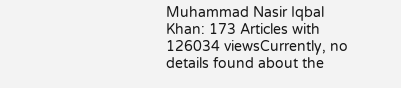Muhammad Nasir Iqbal Khan: 173 Articles with 126034 viewsCurrently, no details found about the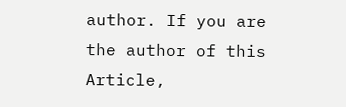author. If you are the author of this Article,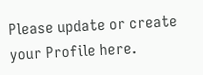Please update or create your Profile here.